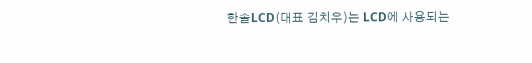한솔LCD(대표 김치우)는 LCD에 사용되는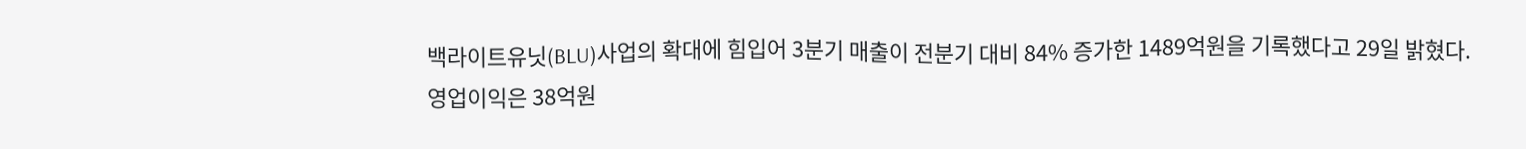백라이트유닛(BLU)사업의 확대에 힘입어 3분기 매출이 전분기 대비 84% 증가한 1489억원을 기록했다고 29일 밝혔다.
영업이익은 38억원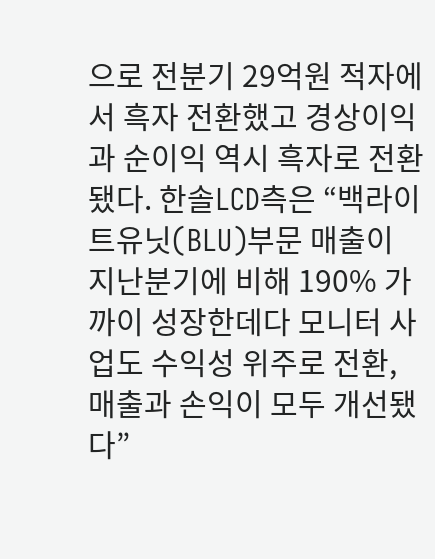으로 전분기 29억원 적자에서 흑자 전환했고 경상이익과 순이익 역시 흑자로 전환됐다. 한솔LCD측은 “백라이트유닛(BLU)부문 매출이 지난분기에 비해 190% 가까이 성장한데다 모니터 사업도 수익성 위주로 전환, 매출과 손익이 모두 개선됐다”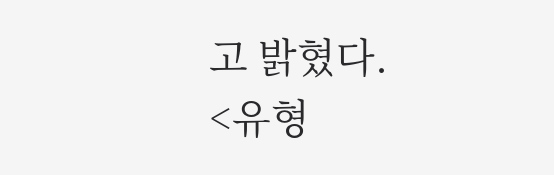고 밝혔다.
<유형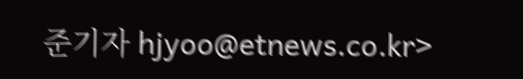준기자 hjyoo@etnews.co.kr>